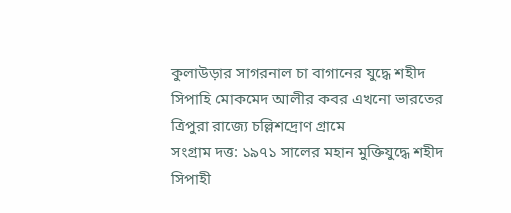কুলাউড়ার সাগরনাল চা বাগানের যুদ্ধে শহীদ সিপাহি মোকমেদ আলীর কবর এখনো ভারতের ত্রিপুরা রাজ্যে চল্লিশদ্রোণ গ্রামে
সংগ্রাম দত্ত: ১৯৭১ সালের মহান মুক্তিযুদ্ধে শহীদ সিপাহী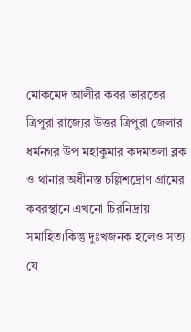মোকমেদ আলীর কবর ভারতের ত্রিপুরা রাজ্যের উত্তর ত্রিপুরা জেলার ধর্মনগর উপ মহাকুমার কদমতলা ব্লক ও থানার অধীনস্ত চল্লিশদ্রোণ গ্রামের কবরস্থানে এখনো চিরনিদ্রায় সমাহিত।কিন্তু দুঃখজনক হলেও সত্য যে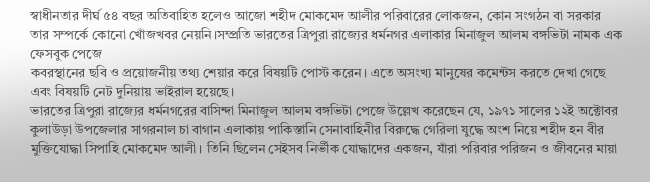স্বাধীনতার দীর্ঘ ৫৪ বছর অতিবাহিত হলেও আজো শহীদ মোকমেদ আলীর পরিবারের লোকজন, কোন সংগঠন বা সরকার তার সম্পর্কে কোনো খোঁজখবর নেয়নি।সম্প্রতি ভারতের ত্রিপুরা রাজ্যের ধর্মনগর এলাকার মিনাজুল আলম বঙ্গভিটা নামক এক ফেসবুক পেজে
কবরস্থানের ছবি ও প্রয়োজনীয় তথ্য শেয়ার করে বিষয়টি পোস্ট করেন। এতে অসংখ্য মানুষের কমেন্টস করতে দেখা গেছে এবং বিষয়টি নেট দুনিয়ায় ভাইরাল হয়েছে।
ভারতের ত্রিপুরা রাজ্যের ধর্মনগরের বাসিন্দা মিনাজুল আলম বঙ্গভিটা পেজে উল্লেখ করেছেন যে, ১৯৭১ সালের ১২ই অক্টোবর কুলাউড়া উপজেলার সাগরনাল চা বাগান এলাকায় পাকিস্তানি সেনাবাহিনীর বিরুদ্ধে গেরিলা যুদ্ধে অংশ নিয়ে শহীদ হন বীর মুক্তিযোদ্ধা সিপাহি মোকমেদ আলী। তিনি ছিলেন সেইসব নির্ভীক যোদ্ধাদের একজন, যাঁরা পরিবার পরিজন ও জীবনের মায়া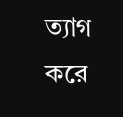ত্যাগ করে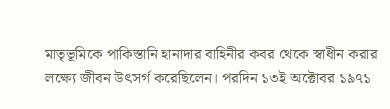মাতৃভূমিকে পাকিস্তানি হানাদার বাহিনীর কবর থেকে স্বাধীন করার লক্ষ্যে জীবন উৎসর্গ করেছিলেন। পরদিন ১৩ই অক্টোবর ১৯৭১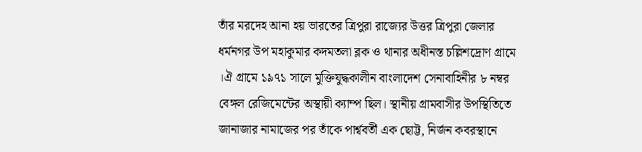তাঁর মরদেহ আনা হয় ভারতের ত্রিপুরা রাজ্যের উত্তর ত্রিপুরা জেলার ধর্মনগর উপ মহাকুমার কদমতলা ব্লক ও থানার অধীনস্ত চল্লিশদ্রোণ গ্রামে ।ঐ গ্রামে ১৯৭১ সালে মুক্তিযুদ্ধকালীন বাংলাদেশ সেনাবাহিনীর ৮ নম্বর বেঙ্গল রেজিমেন্টের অস্থায়ী ক্যাম্প ছিল। স্থানীয় গ্রামবাসীর উপস্থিতিতে জানাজার নামাজের পর তাঁকে পার্শ্ববর্তী এক ছোট্ট, নির্জন কবরস্থানে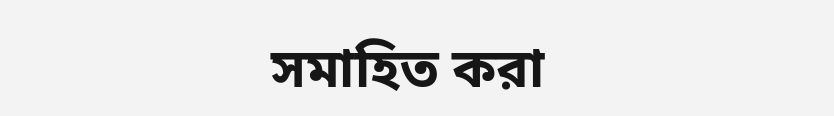সমাহিত করা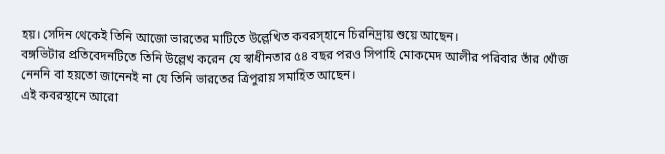হয়। সেদিন থেকেই তিনি আজো ভারতের মাটিতে উল্লেখিত কবরস্হানে চিরনিদ্রায় শুয়ে আছেন।
বঙ্গভিটার প্রতিবেদনটিতে তিনি উল্লেখ করেন যে স্বাধীনতার ৫৪ বছর পরও সিপাহি মোকমেদ আলীর পরিবার তাঁর খোঁজ নেননি বা হয়তো জানেনই না যে তিনি ভারতের ত্রিপুরায় সমাহিত আছেন।
এই কবরস্থানে আরো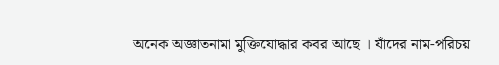অনেক অজ্ঞাতনামা মুক্তিযোদ্ধার কবর আছে । যাঁদের নাম-পরিচয়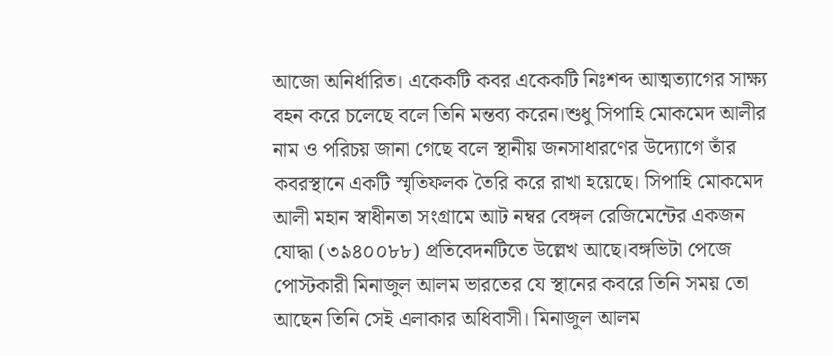আজো অনির্ধারিত। একেকটি কবর একেকটি নিঃশব্দ আত্মত্যাগের সাক্ষ্য বহন করে চলেছে বলে তিনি মন্তব্য করেন।শুধু সিপাহি মোকমেদ আলীর নাম ও পরিচয় জানা গেছে বলে স্থানীয় জনসাধারণের উদ্যোগে তাঁর কবরস্থানে একটি স্মৃতিফলক তৈরি করে রাখা হয়েছে। সিপাহি মোকমেদ আলী মহান স্বাধীনতা সংগ্রামে আট নম্বর বেঙ্গল রেজিমেন্টের একজন যোদ্ধা (৩৯৪০০৮৮) প্রতিবেদনটিতে উল্লেখ আছে।বঙ্গভিটা পেজে পোস্টকারী মিনাজুল আলম ভারতের যে স্থানের কবরে তিনি সময় তো আছেন তিনি সেই এলাকার অধিবাসী। মিনাজুল আলম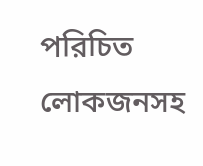পরিচিত লোকজনসহ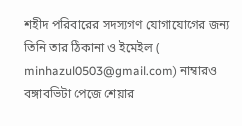শহীদ পরিবারের সদস্যগণ যোগাযোগের জন্য তিনি তার ঠিকানা ও ইমেইল ( minhazul0503@gmail.com) নাম্বারও বঙ্গাবভিটা পেজে শেয়ার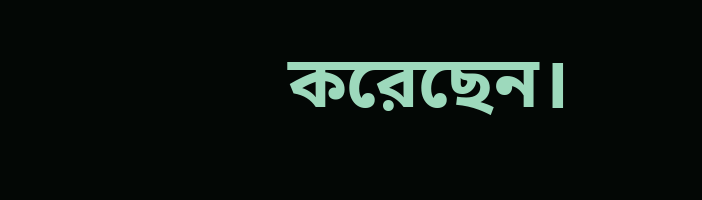করেছেন।